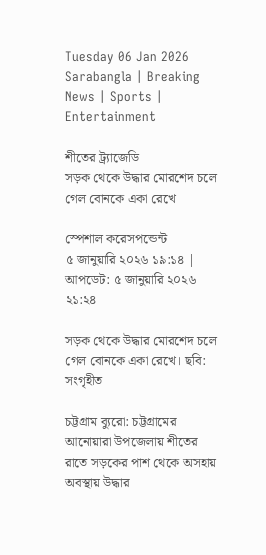Tuesday 06 Jan 2026
Sarabangla | Breaking News | Sports | Entertainment

শীতের ট্র্যাজেডি
সড়ক থেকে উদ্ধার মোরশেদ চলে গেল বোনকে একা রেখে

স্পেশাল করেসপন্ডেন্ট
৫ জানুয়ারি ২০২৬ ১৯:১৪ | আপডেট: ৫ জানুয়ারি ২০২৬ ২১:২৪

সড়ক থেকে উদ্ধার মোরশেদ চলে গেল বোনকে একা রেখে। ছবি: সংগৃহীত

চট্টগ্রাম ব্যুরো: চট্টগ্রামের আনোয়ারা উপজেলায় শীতের রাতে সড়কের পাশ থেকে অসহায় অবস্থায় উদ্ধার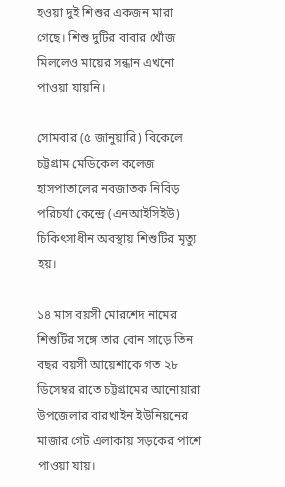হওয়া দুই শিশুর একজন মারা গেছে। শিশু দুটির বাবার খোঁজ মিললেও মায়ের সন্ধান এখনো পাওয়া যায়নি।

সোমবার (৫ জানুয়ারি) বিকেলে চট্টগ্রাম মেডিকেল কলেজ হাসপাতালের নবজাতক নিবিড় পরিচর্যা কেন্দ্রে (এনআইসিইউ) চিকিৎসাধীন অবস্থায় শিশুটির মৃত্যু হয়।

১৪ মাস বয়সী মোরশেদ নামের শিশুটির সঙ্গে তার বোন সাড়ে তিন বছর বয়সী আয়েশাকে গত ২৮ ডিসেম্বর রাতে চট্টগ্রামের আনোয়ারা উপজেলার বারখাইন ইউনিয়নের মাজার গেট এলাকায় সড়কের পাশে পাওয়া যায়।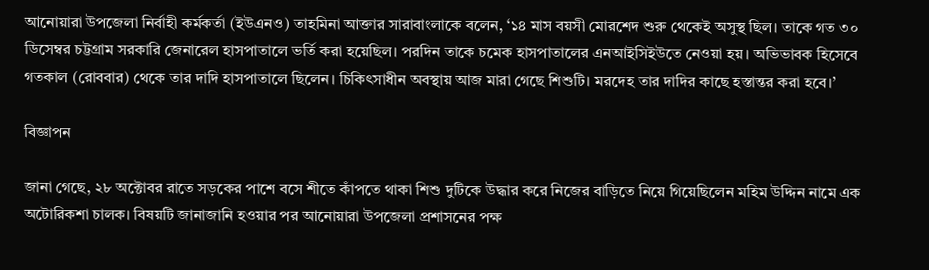আনোয়ারা উপজেলা নির্বাহী কর্মকর্তা (ইউএনও) তাহমিনা আক্তার সারাবাংলাকে বলেন, ‘১৪ মাস বয়সী মোরশেদ শুরু থেকেই অসুস্থ ছিল। তাকে গত ৩০ ডিসেম্বর চট্টগ্রাম সরকারি জেনারেল হাসপাতালে ভর্তি করা হয়েছিল। পরদিন তাকে চমেক হাসপাতালের এনআইসিইউতে নেওয়া হয়। অভিভাবক হিসেবে গতকাল (রোববার) থেকে তার দাদি হাসপাতালে ছিলেন। চিকিৎসাধীন অবস্থায় আজ মারা গেছে শিশুটি। মরদেহ তার দাদির কাছে হস্তান্তর করা হবে।’

বিজ্ঞাপন

জানা গেছে, ২৮ অক্টোবর রাতে সড়কের পাশে বসে শীতে কাঁপতে থাকা শিশু দুটিকে উদ্ধার করে নিজের বাড়িতে নিয়ে গিয়েছিলেন মহিম উদ্দিন নামে এক অটোরিকশা চালক। বিষয়টি জানাজানি হওয়ার পর আনোয়ারা উপজেলা প্রশাসনের পক্ষ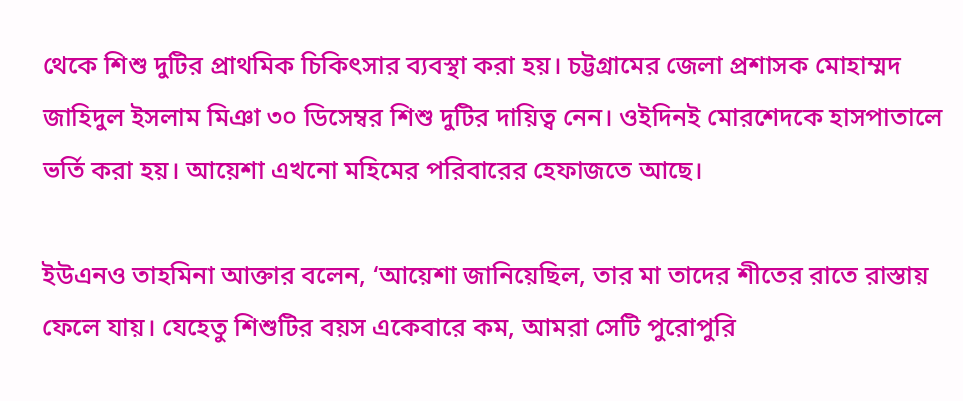থেকে শিশু দুটির প্রাথমিক চিকিৎসার ব্যবস্থা করা হয়। চট্টগ্রামের জেলা প্রশাসক মোহাম্মদ জাহিদুল ইসলাম মিঞা ৩০ ডিসেম্বর শিশু দুটির দায়িত্ব নেন। ওইদিনই মোরশেদকে হাসপাতালে ভর্তি করা হয়। আয়েশা এখনো মহিমের পরিবারের হেফাজতে আছে।

ইউএনও তাহমিনা আক্তার বলেন, ‘আয়েশা জানিয়েছিল, তার মা তাদের শীতের রাতে রাস্তায় ফেলে যায়। যেহেতু শিশুটির বয়স একেবারে কম, আমরা সেটি পুরোপুরি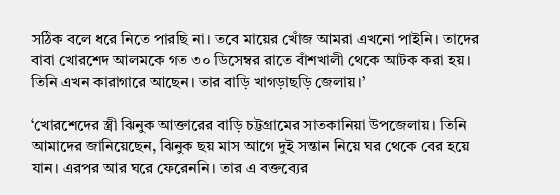সঠিক বলে ধরে নিতে পারছি না। তবে মায়ের খোঁজ আমরা এখনো পাইনি। তাদের বাবা খোরশেদ আলমকে গত ৩০ ডিসেম্বর রাতে বাঁশখালী থেকে আটক করা হয়। তিনি এখন কারাগারে আছেন। তার বাড়ি খাগড়াছড়ি জেলায়।’

‘খোরশেদের স্ত্রী ঝিনুক আক্তারের বাড়ি চট্টগ্রামের সাতকানিয়া উপজেলায়। তিনি আমাদের জানিয়েছেন, ঝিনুক ছয় মাস আগে দুই সন্তান নিয়ে ঘর থেকে বের হয়ে যান। এরপর আর ঘরে ফেরেননি। তার এ বক্তব্যের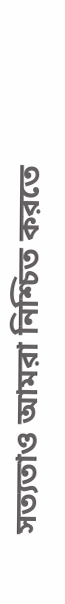সত্যতাও আমরা নিশ্চিত করতে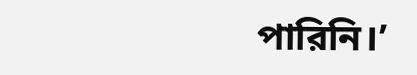পারিনি।’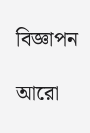বিজ্ঞাপন

আরো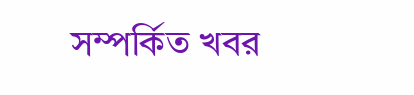সম্পর্কিত খবর